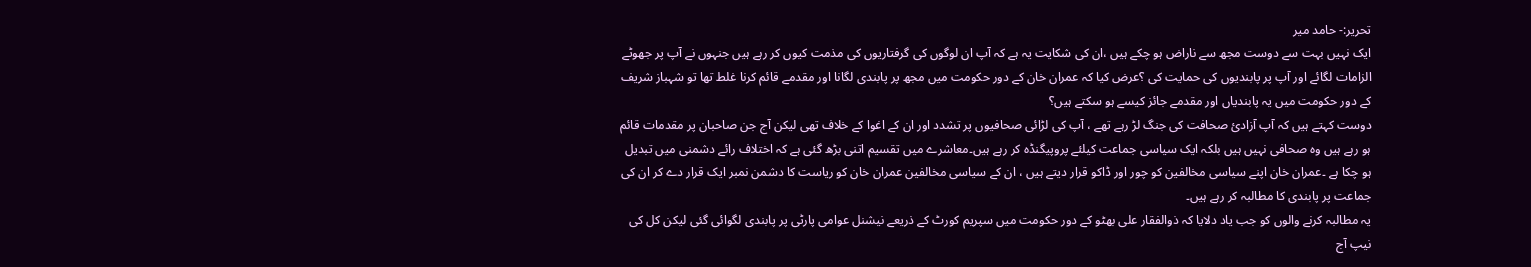تحریر:- حامد میر
ایک نہیں بہت سے دوست مجھ سے ناراض ہو چکے ہیں ،ان کی شکایت یہ ہے کہ آپ ان لوگوں کی گرفتاریوں کی مذمت کیوں کر رہے ہیں جنہوں نے آپ پر جھوٹے الزامات لگائے اور آپ پر پابندیوں کی حمایت کی ؟عرض کیا کہ عمران خان کے دور حکومت میں مجھ پر پابندی لگانا اور مقدمے قائم کرنا غلط تھا تو شہباز شریف کے دور حکومت میں یہ پابندیاں اور مقدمے جائز کیسے ہو سکتے ہیں؟
دوست کہتے ہیں کہ آپ آزادیٔ صحافت کی جنگ لڑ رہے تھے ، آپ کی لڑائی صحافیوں پر تشدد اور ان کے اغوا کے خلاف تھی لیکن آج جن صاحبان پر مقدمات قائم ہو رہے ہیں وہ صحافی نہیں ہیں بلکہ ایک سیاسی جماعت کیلئے پروپیگنڈہ کر رہے ہیں۔معاشرے میں تقسیم اتنی بڑھ گئی ہے کہ اختلاف رائے دشمنی میں تبدیل ہو چکا ہے ۔عمران خان اپنے سیاسی مخالفین کو چور اور ڈاکو قرار دیتے ہیں ، ان کے سیاسی مخالفین عمران خان کو ریاست کا دشمن نمبر ایک قرار دے کر ان کی جماعت پر پابندی کا مطالبہ کر رہے ہیں۔
یہ مطالبہ کرنے والوں کو جب یاد دلایا کہ ذوالفقار علی بھٹو کے دور حکومت میں سپریم کورٹ کے ذریعے نیشنل عوامی پارٹی پر پابندی لگوائی گئی لیکن کل کی نیپ آج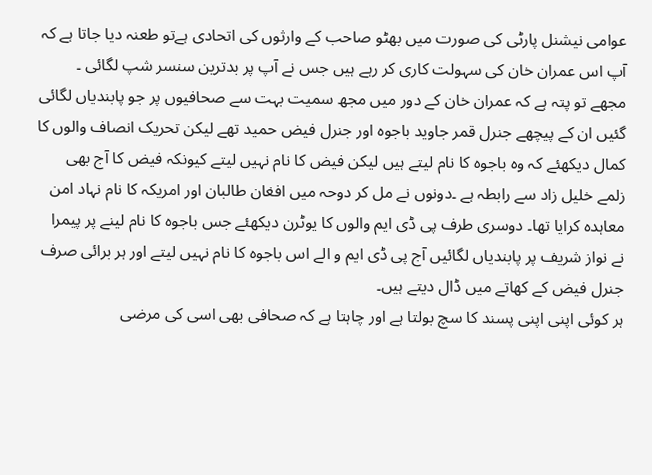عوامی نیشنل پارٹی کی صورت میں بھٹو صاحب کے وارثوں کی اتحادی ہےتو طعنہ دیا جاتا ہے کہ آپ اس عمران خان کی سہولت کاری کر رہے ہیں جس نے آپ پر بدترین سنسر شپ لگائی ۔
مجھے تو پتہ ہے کہ عمران خان کے دور میں مجھ سمیت بہت سے صحافیوں پر جو پابندیاں لگائی گئیں ان کے پیچھے جنرل قمر جاوید باجوہ اور جنرل فیض حمید تھے لیکن تحریک انصاف والوں کا کمال دیکھئے کہ وہ باجوہ کا نام لیتے ہیں لیکن فیض کا نام نہیں لیتے کیونکہ فیض کا آج بھی زلمے خلیل زاد سے رابطہ ہے ۔دونوں نے مل کر دوحہ میں افغان طالبان اور امریکہ کا نام نہاد امن معاہدہ کرایا تھا۔ دوسری طرف پی ڈی ایم والوں کا یوٹرن دیکھئے جس باجوہ کا نام لینے پر پیمرا نے نواز شریف پر پابندیاں لگائیں آج پی ڈی ایم و الے اس باجوہ کا نام نہیں لیتے اور ہر برائی صرف جنرل فیض کے کھاتے میں ڈال دیتے ہیں۔
ہر کوئی اپنی اپنی پسند کا سچ بولتا ہے اور چاہتا ہے کہ صحافی بھی اسی کی مرضی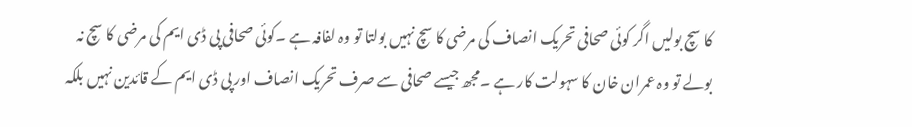کا سچ بولیں اگر کوئی صحافی تحریک انصاف کی مرضی کا سچ نہیں بولتا تو وہ لفافہ ہے ۔کوئی صحافی پی ڈی ایم کی مرضی کا سچ نہ بولے تو وہ عمران خان کا سہولت کار ہے ۔مجھ جیسے صحافی سے صرف تحریک انصاف اور پی ڈی ایم کے قائدین نہیں بلکہ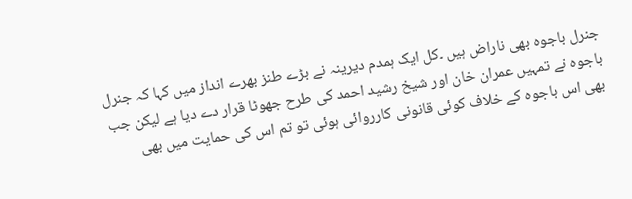جنرل باجوہ بھی ناراض ہیں ۔کل ایک ہمدم دیرینہ نے بڑے طنز بھرے انداز میں کہا کہ جنرل باجوہ نے تمہیں عمران خان اور شیخ رشید احمد کی طرح جھوٹا قرار دے دیا ہے لیکن جب بھی اس باجوہ کے خلاف کوئی قانونی کارروائی ہوئی تو تم اس کی حمایت میں بھی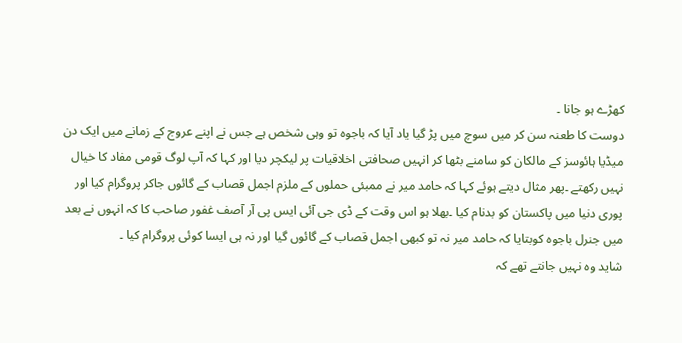کھڑے ہو جانا ۔
دوست کا طعنہ سن کر میں سوچ میں پڑ گیا یاد آیا کہ باجوہ تو وہی شخص ہے جس نے اپنے عروج کے زمانے میں ایک دن میڈیا ہائوسز کے مالکان کو سامنے بٹھا کر انہیں صحافتی اخلاقیات پر لیکچر دیا اور کہا کہ آپ لوگ قومی مفاد کا خیال نہیں رکھتے ۔پھر مثال دیتے ہوئے کہا کہ حامد میر نے ممبئی حملوں کے ملزم اجمل قصاب کے گائوں جاکر پروگرام کیا اور پوری دنیا میں پاکستان کو بدنام کیا ۔بھلا ہو اس وقت کے ڈی جی آئی ایس پی آر آصف غفور صاحب کا کہ انہوں نے بعد میں جنرل باجوہ کوبتایا کہ حامد میر نہ تو کبھی اجمل قصاب کے گائوں گیا اور نہ ہی ایسا کوئی پروگرام کیا ۔
شاید وہ نہیں جانتے تھے کہ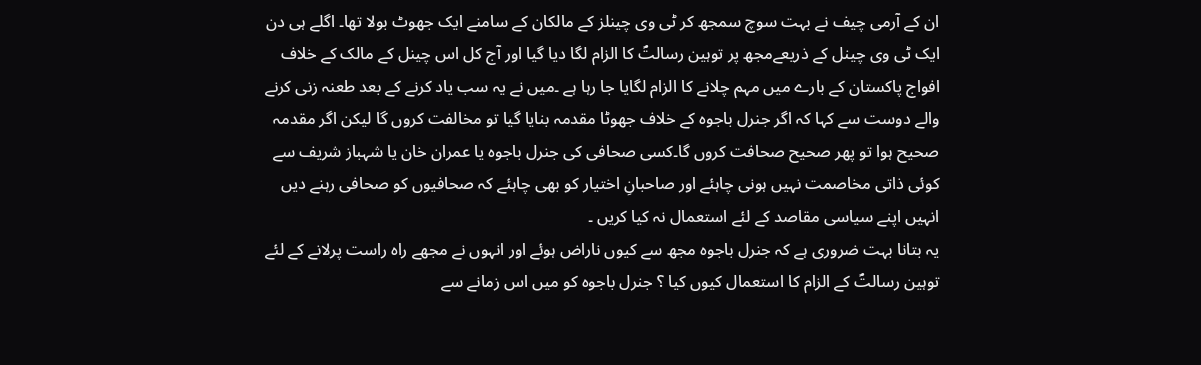ان کے آرمی چیف نے بہت سوچ سمجھ کر ٹی وی چینلز کے مالکان کے سامنے ایک جھوٹ بولا تھا۔ اگلے ہی دن ایک ٹی وی چینل کے ذریعےمجھ پر توہین رسالتؐ کا الزام لگا دیا گیا اور آج کل اس چینل کے مالک کے خلاف افواج پاکستان کے بارے میں مہم چلانے کا الزام لگایا جا رہا ہے ۔میں نے یہ سب یاد کرنے کے بعد طعنہ زنی کرنے والے دوست سے کہا کہ اگر جنرل باجوہ کے خلاف جھوٹا مقدمہ بنایا گیا تو مخالفت کروں گا لیکن اگر مقدمہ صحیح ہوا تو پھر صحیح صحافت کروں گا۔کسی صحافی کی جنرل باجوہ یا عمران خان یا شہباز شریف سے کوئی ذاتی مخاصمت نہیں ہونی چاہئے اور صاحبانِ اختیار کو بھی چاہئے کہ صحافیوں کو صحافی رہنے دیں انہیں اپنے سیاسی مقاصد کے لئے استعمال نہ کیا کریں ۔
یہ بتانا بہت ضروری ہے کہ جنرل باجوہ مجھ سے کیوں ناراض ہوئے اور انہوں نے مجھے راہ راست پرلانے کے لئے توہین رسالتؐ کے الزام کا استعمال کیوں کیا ؟ جنرل باجوہ کو میں اس زمانے سے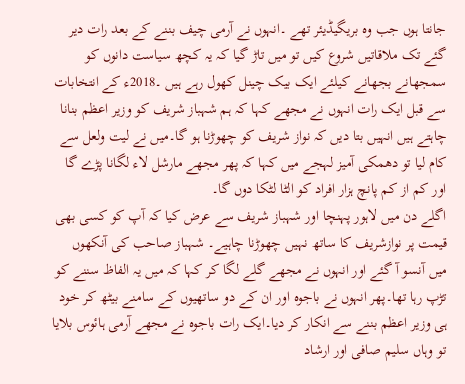جانتا ہوں جب وہ بریگیڈیئر تھے ۔انہوں نے آرمی چیف بننے کے بعد رات دیر گئے تک ملاقاتیں شروع کیں تو میں تاڑ گیا کہ یہ کچھ سیاست دانوں کو سمجھانے بجھانے کیلئے ایک بیک چینل کھول رہے ہیں ۔2018ء کے انتخابات سے قبل ایک رات انہوں نے مجھے کہا کہ ہم شہباز شریف کو وزیر اعظم بنانا چاہتے ہیں انہیں بتا دیں کہ نواز شریف کو چھوڑنا ہو گا۔میں نے لیت ولعل سے کام لیا تو دھمکی آمیز لہجے میں کہا کہ پھر مجھے مارشل لاء لگانا پڑے گا اور کم از کم پانچ ہزار افراد کو الٹا لٹکا دوں گا۔
اگلے دن میں لاہور پہنچا اور شہباز شریف سے عرض کیا کہ آپ کو کسی بھی قیمت پر نوازشریف کا ساتھ نہیں چھوڑنا چاہیے۔ شہباز صاحب کی آنکھوں میں آنسو آ گئے اور انہوں نے مجھے گلے لگا کر کہا کہ میں یہ الفاظ سننے کو تڑپ رہا تھا۔پھر انہوں نے باجوہ اور ان کے دو ساتھیوں کے سامنے بیٹھ کر خود ہی وزیر اعظم بننے سے انکار کر دیا۔ایک رات باجوہ نے مجھے آرمی ہائوس بلایا تو وہاں سلیم صافی اور ارشاد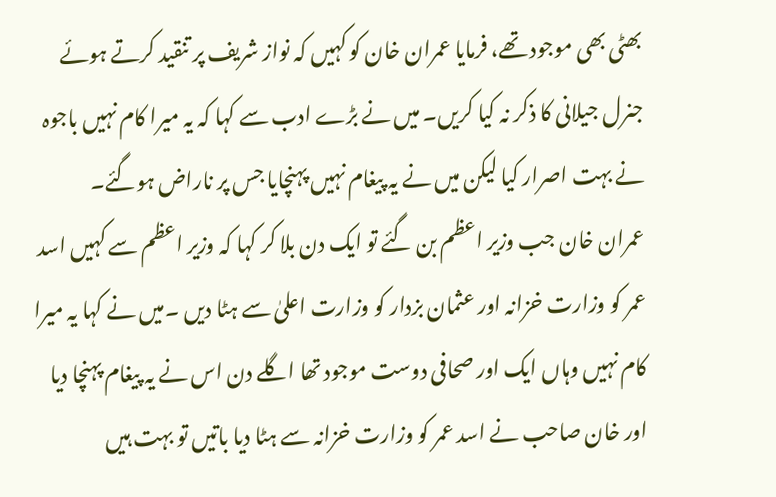بھٹی بھی موجود تھے، فرمایا عمران خان کو کہیں کہ نواز شریف پر تنقید کرتے ہوئے جنرل جیلانی کا ذکر نہ کیا کریں۔ میں نے بڑے ادب سے کہا کہ یہ میرا کام نہیں باجوہ نے بہت اصرار کیا لیکن میں نے یہ پیغام نہیں پہنچایا جس پر ناراض ہوگئے۔
عمران خان جب وزیر اعظم بن گئے تو ایک دن بلا کر کہا کہ وزیر اعظم سے کہیں اسد عمر کو وزارت خزانہ اور عثمان بزدار کو وزارت اعلیٰ سے ہٹا دیں ۔میں نے کہا یہ میرا کام نہیں وہاں ایک اور صحافی دوست موجود تھا اگلے دن اس نے یہ پیغام پہنچا دیا اور خان صاحب نے اسد عمر کو وزارت خزانہ سے ہٹا دیا باتیں تو بہت ہیں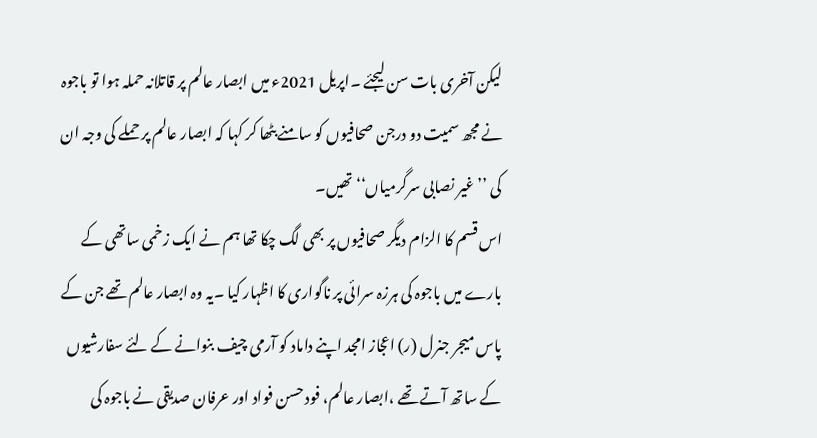لیکن آخری بات سن لیجئے ۔اپریل 2021ء میں ابصار عالم پر قاتلانہ حملہ ہوا تو باجوہ نے مجھ سمیت دو درجن صحافیوں کو سامنے بٹھا کر کہا کہ ابصار عالم پر حملے کی وجہ ان کی ’’غیر نصابی سرگرمیاں‘‘ تھیں۔
اس قسم کا الزام دیگر صحافیوں پر بھی لگ چکا تھا ہم نے ایک زخمی ساتھی کے بارے میں باجوہ کی ہرزہ سرائی پر ناگواری کا اظہار کیا ۔یہ وہ ابصار عالم تھے جن کے پاس میجر جنرل (ر) اعجاز امجد اپنے داماد کو آرمی چیف بنوانے کے لئے سفارشیوں کے ساتھ آتے تھے ،ابصار عالم، فود حسن فواد اور عرفان صدیقی نے باجوہ کی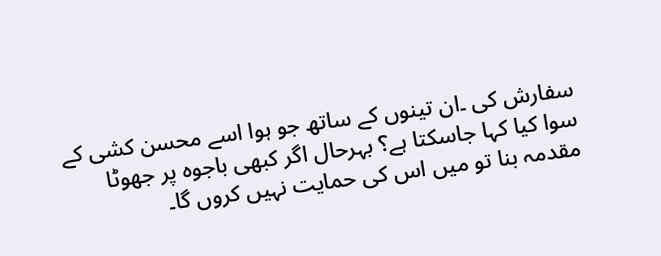سفارش کی ۔ان تینوں کے ساتھ جو ہوا اسے محسن کشی کے سوا کیا کہا جاسکتا ہے؟ بہرحال اگر کبھی باجوہ پر جھوٹا مقدمہ بنا تو میں اس کی حمایت نہیں کروں گا۔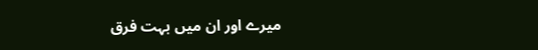میرے اور ان میں بہت فرق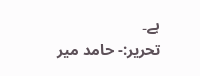ہے۔
تحریر:- حامد میر